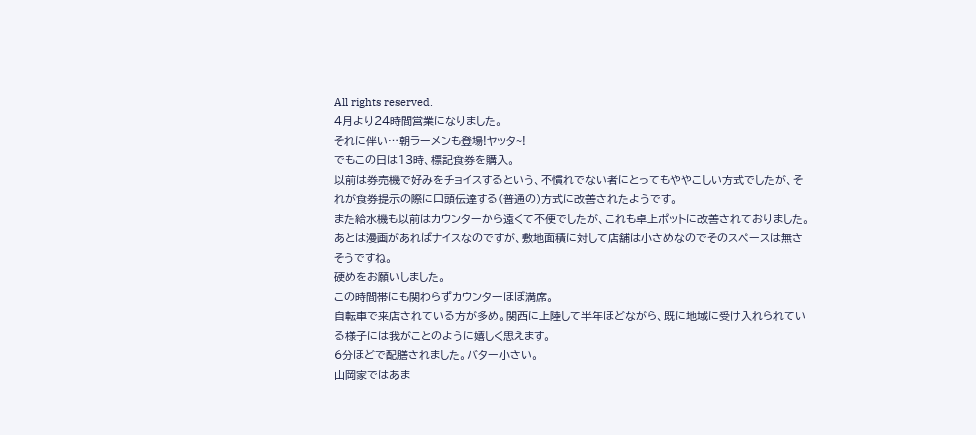All rights reserved.
4月より24時間営業になりました。
それに伴い…朝ラーメンも登場!ヤッタ~!
でもこの日は13時、標記食券を購入。
以前は券売機で好みをチョイスするという、不慣れでない者にとってもややこしい方式でしたが、それが食券提示の際に口頭伝達する(普通の)方式に改善されたようです。
また給水機も以前はカウンターから遠くて不便でしたが、これも卓上ポットに改善されておりました。
あとは漫画があればナイスなのですが、敷地面積に対して店舗は小さめなのでそのスペースは無さそうですね。
硬めをお願いしました。
この時間帯にも関わらずカウンターほぼ満席。
自転車で来店されている方が多め。関西に上陸して半年ほどながら、既に地域に受け入れられている様子には我がことのように嬉しく思えます。
6分ほどで配膳されました。バター小さい。
山岡家ではあま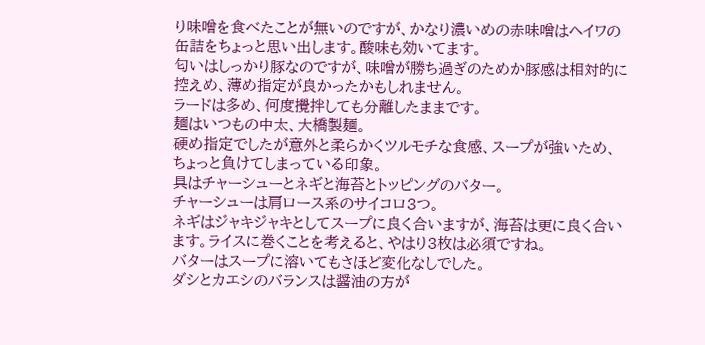り味噌を食べたことが無いのですが、かなり濃いめの赤味噌はヘイワの缶詰をちょっと思い出します。酸味も効いてます。
匂いはしっかり豚なのですが、味噌が勝ち過ぎのためか豚感は相対的に控えめ、薄め指定が良かったかもしれません。
ラードは多め、何度攪拌しても分離したままです。
麺はいつもの中太、大橋製麺。
硬め指定でしたが意外と柔らかくツルモチな食感、スープが強いため、ちょっと負けてしまっている印象。
具はチャーシューとネギと海苔とトッピングのバター。
チャーシューは肩ロース系のサイコロ3つ。
ネギはジャキジャキとしてスープに良く合いますが、海苔は更に良く合います。ライスに巻くことを考えると、やはり3枚は必須ですね。
バターはスープに溶いてもさほど変化なしでした。
ダシとカエシのバランスは醤油の方が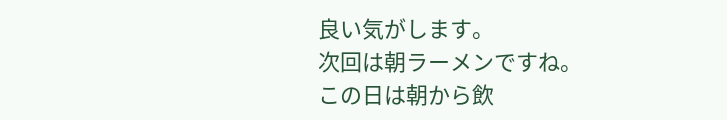良い気がします。
次回は朝ラーメンですね。
この日は朝から飲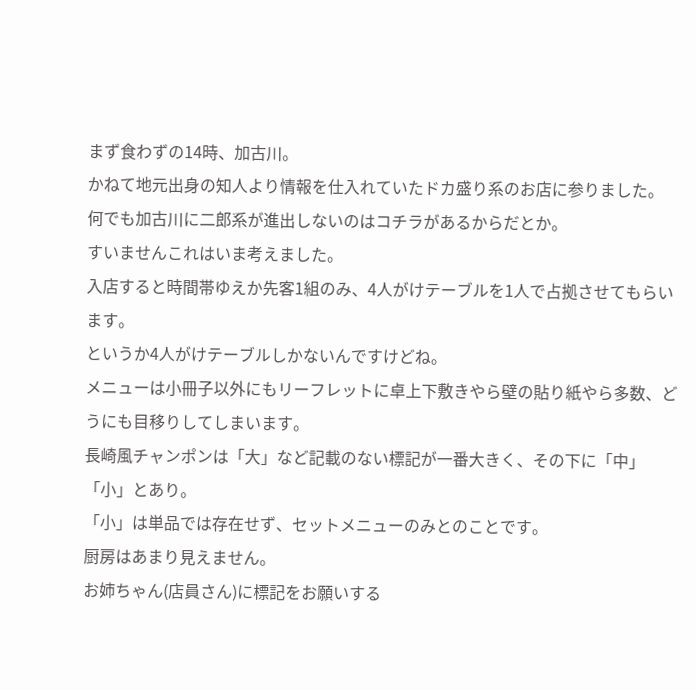まず食わずの14時、加古川。
かねて地元出身の知人より情報を仕入れていたドカ盛り系のお店に参りました。
何でも加古川に二郎系が進出しないのはコチラがあるからだとか。
すいませんこれはいま考えました。
入店すると時間帯ゆえか先客1組のみ、4人がけテーブルを1人で占拠させてもらいます。
というか4人がけテーブルしかないんですけどね。
メニューは小冊子以外にもリーフレットに卓上下敷きやら壁の貼り紙やら多数、どうにも目移りしてしまいます。
長崎風チャンポンは「大」など記載のない標記が一番大きく、その下に「中」「小」とあり。
「小」は単品では存在せず、セットメニューのみとのことです。
厨房はあまり見えません。
お姉ちゃん(店員さん)に標記をお願いする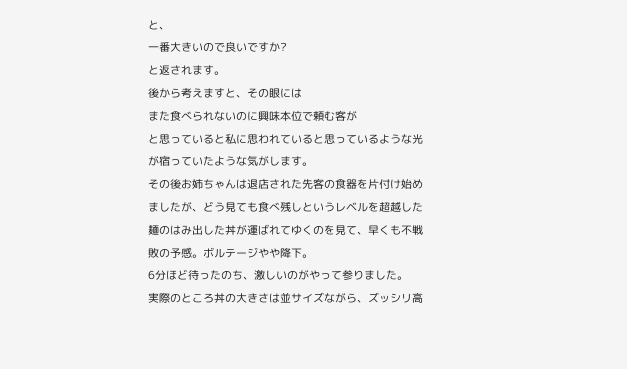と、
一番大きいので良いですか?
と返されます。
後から考えますと、その眼には
また食べられないのに興味本位で頼む客が
と思っていると私に思われていると思っているような光が宿っていたような気がします。
その後お姉ちゃんは退店された先客の食器を片付け始めましたが、どう見ても食べ残しというレベルを超越した麺のはみ出した丼が運ばれてゆくのを見て、早くも不戦敗の予感。ボルテージやや降下。
6分ほど待ったのち、激しいのがやって参りました。
実際のところ丼の大きさは並サイズながら、ズッシリ高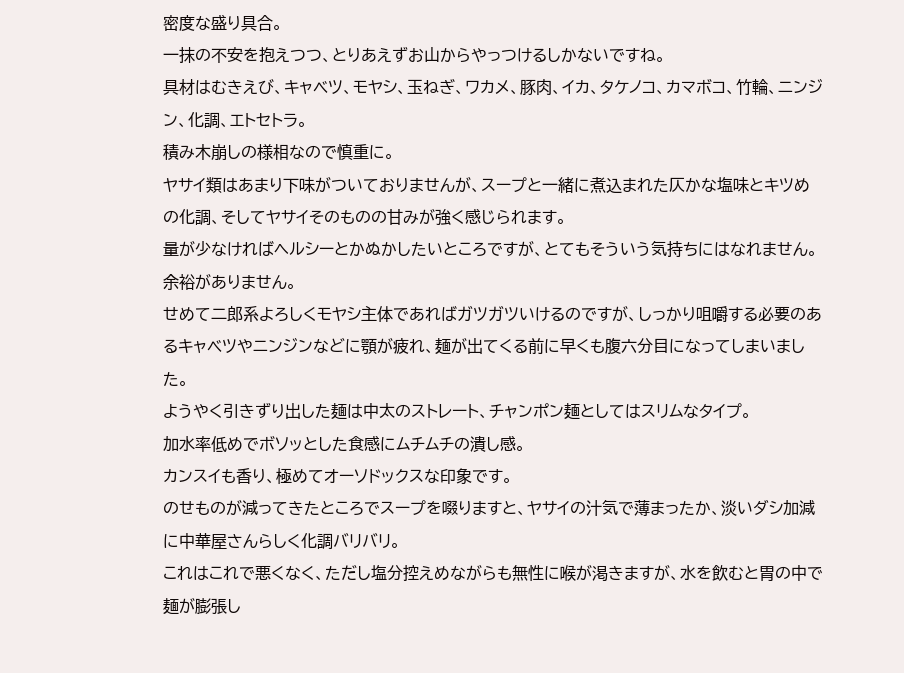密度な盛り具合。
一抹の不安を抱えつつ、とりあえずお山からやっつけるしかないですね。
具材はむきえび、キャベツ、モヤシ、玉ねぎ、ワカメ、豚肉、イカ、タケノコ、カマボコ、竹輪、ニンジン、化調、エトセトラ。
積み木崩しの様相なので慎重に。
ヤサイ類はあまり下味がついておりませんが、スープと一緒に煮込まれた仄かな塩味とキツめの化調、そしてヤサイそのものの甘みが強く感じられます。
量が少なければヘルシーとかぬかしたいところですが、とてもそういう気持ちにはなれません。
余裕がありません。
せめて二郎系よろしくモヤシ主体であればガツガツいけるのですが、しっかり咀嚼する必要のあるキャベツやニンジンなどに顎が疲れ、麺が出てくる前に早くも腹六分目になってしまいました。
ようやく引きずり出した麺は中太のストレート、チャンポン麺としてはスリムなタイプ。
加水率低めでボソッとした食感にムチムチの潰し感。
カンスイも香り、極めてオーソドックスな印象です。
のせものが減ってきたところでスープを啜りますと、ヤサイの汁気で薄まったか、淡いダシ加減に中華屋さんらしく化調バリバリ。
これはこれで悪くなく、ただし塩分控えめながらも無性に喉が渇きますが、水を飲むと胃の中で麺が膨張し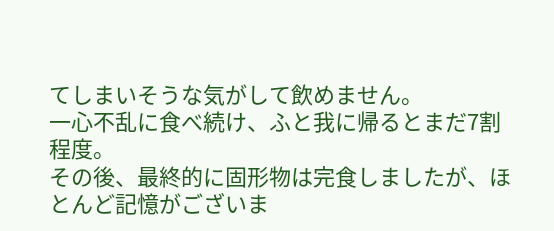てしまいそうな気がして飲めません。
一心不乱に食べ続け、ふと我に帰るとまだ7割程度。
その後、最終的に固形物は完食しましたが、ほとんど記憶がございま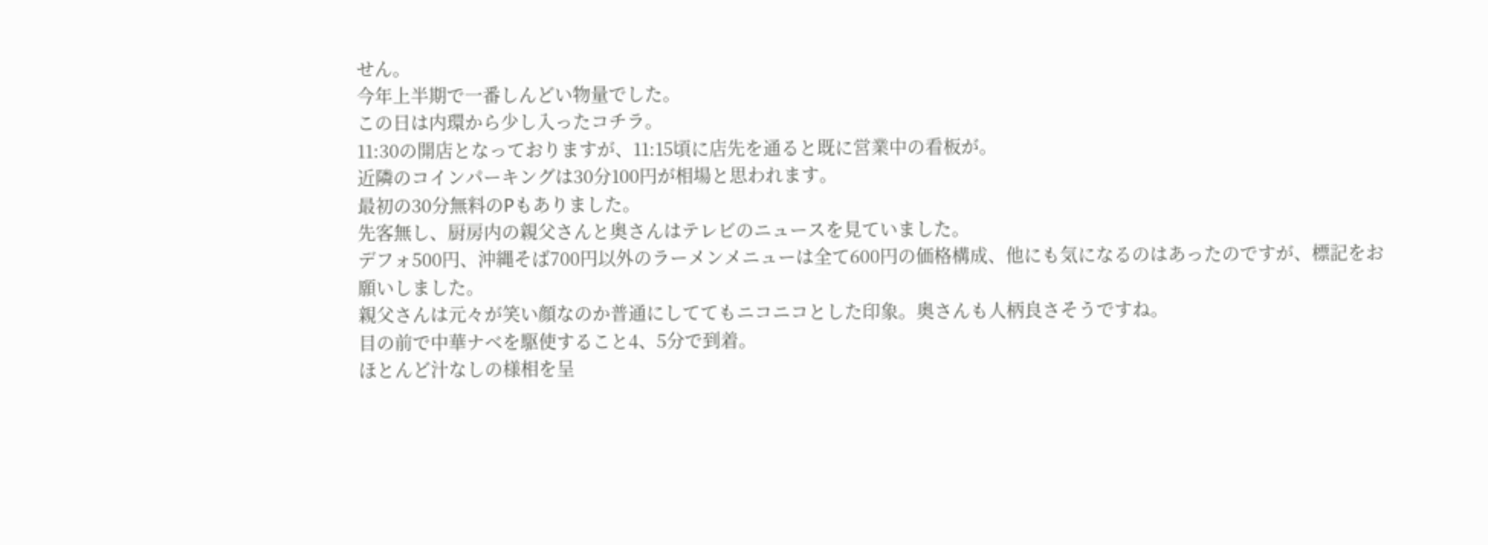せん。
今年上半期で一番しんどい物量でした。
この日は内環から少し入ったコチラ。
11:30の開店となっておりますが、11:15頃に店先を通ると既に営業中の看板が。
近隣のコインパーキングは30分100円が相場と思われます。
最初の30分無料のPもありました。
先客無し、厨房内の親父さんと奥さんはテレビのニュースを見ていました。
デフォ500円、沖縄そば700円以外のラーメンメニューは全て600円の価格構成、他にも気になるのはあったのですが、標記をお願いしました。
親父さんは元々が笑い顔なのか普通にしててもニコニコとした印象。奥さんも人柄良さそうですね。
目の前で中華ナベを駆使すること4、5分で到着。
ほとんど汁なしの様相を呈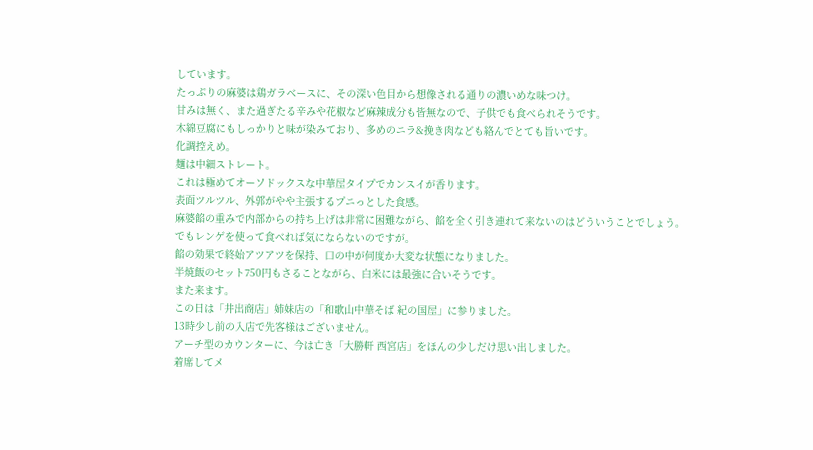しています。
たっぷりの麻婆は鶏ガラベースに、その深い色目から想像される通りの濃いめな味つけ。
甘みは無く、また過ぎたる辛みや花椒など麻辣成分も皆無なので、子供でも食べられそうです。
木綿豆腐にもしっかりと味が染みており、多めのニラ&挽き肉なども絡んでとても旨いです。
化調控えめ。
麺は中細ストレート。
これは極めてオーソドックスな中華屋タイプでカンスイが香ります。
表面ツルツル、外郭がやや主張するプニっとした食感。
麻婆餡の重みで内部からの持ち上げは非常に困難ながら、餡を全く引き連れて来ないのはどういうことでしょう。
でもレンゲを使って食べれば気にならないのですが。
餡の効果で終始アツアツを保持、口の中が何度か大変な状態になりました。
半焼飯のセット750円もさることながら、白米には最強に合いそうです。
また来ます。
この日は「井出商店」姉妹店の「和歌山中華そば 紀の国屋」に参りました。
13時少し前の入店で先客様はございません。
アーチ型のカウンターに、今は亡き「大勝軒 西宮店」をほんの少しだけ思い出しました。
着席してメ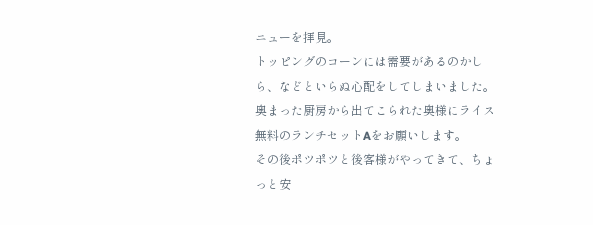ニューを拝見。
トッピングのコーンには需要があるのかしら、などといらぬ心配をしてしまいました。
奥まった厨房から出てこられた奥様にライス無料のランチセットAをお願いします。
その後ポツポツと後客様がやってきて、ちょっと安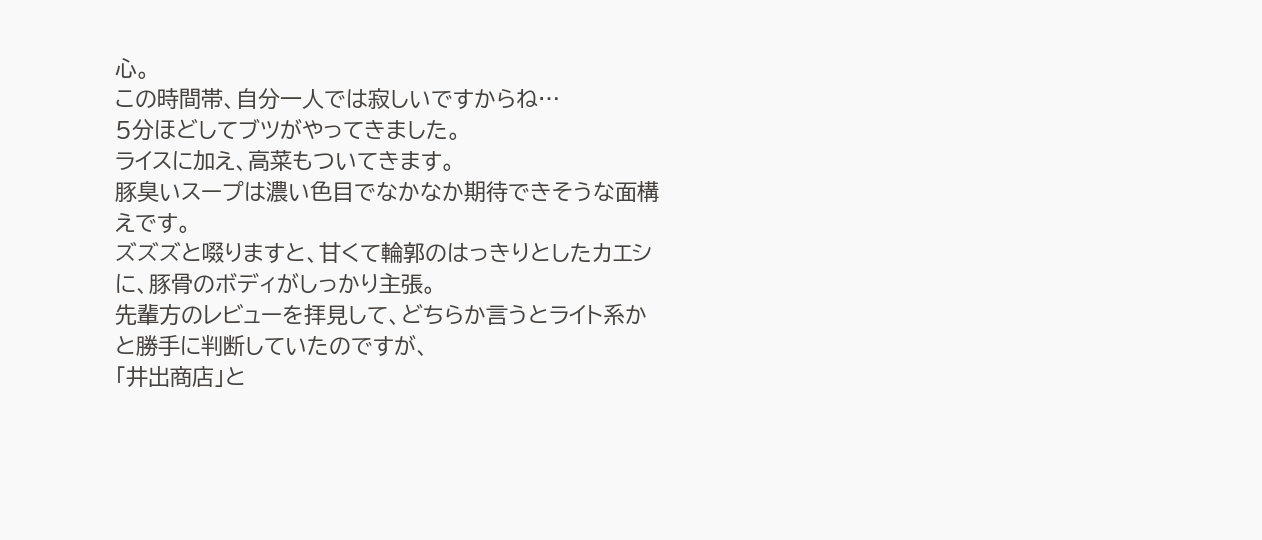心。
この時間帯、自分一人では寂しいですからね…
5分ほどしてブツがやってきました。
ライスに加え、高菜もついてきます。
豚臭いスープは濃い色目でなかなか期待できそうな面構えです。
ズズズと啜りますと、甘くて輪郭のはっきりとしたカエシに、豚骨のボディがしっかり主張。
先輩方のレビューを拝見して、どちらか言うとライト系かと勝手に判断していたのですが、
「井出商店」と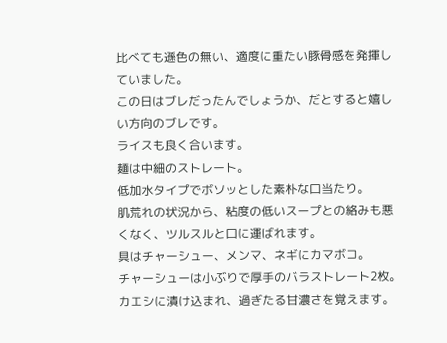比べても遜色の無い、適度に重たい豚骨感を発揮していました。
この日はブレだったんでしょうか、だとすると嬉しい方向のブレです。
ライスも良く合います。
麺は中細のストレート。
低加水タイプでボソッとした素朴な口当たり。
肌荒れの状況から、粘度の低いスープとの絡みも悪くなく、ツルスルと口に運ばれます。
具はチャーシュー、メンマ、ネギにカマボコ。
チャーシューは小ぶりで厚手のバラストレート2枚。カエシに漬け込まれ、過ぎたる甘濃さを覚えます。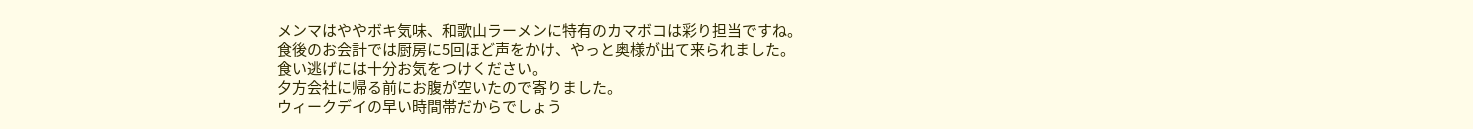メンマはややボキ気味、和歌山ラーメンに特有のカマボコは彩り担当ですね。
食後のお会計では厨房に5回ほど声をかけ、やっと奥様が出て来られました。
食い逃げには十分お気をつけください。
夕方会社に帰る前にお腹が空いたので寄りました。
ウィークデイの早い時間帯だからでしょう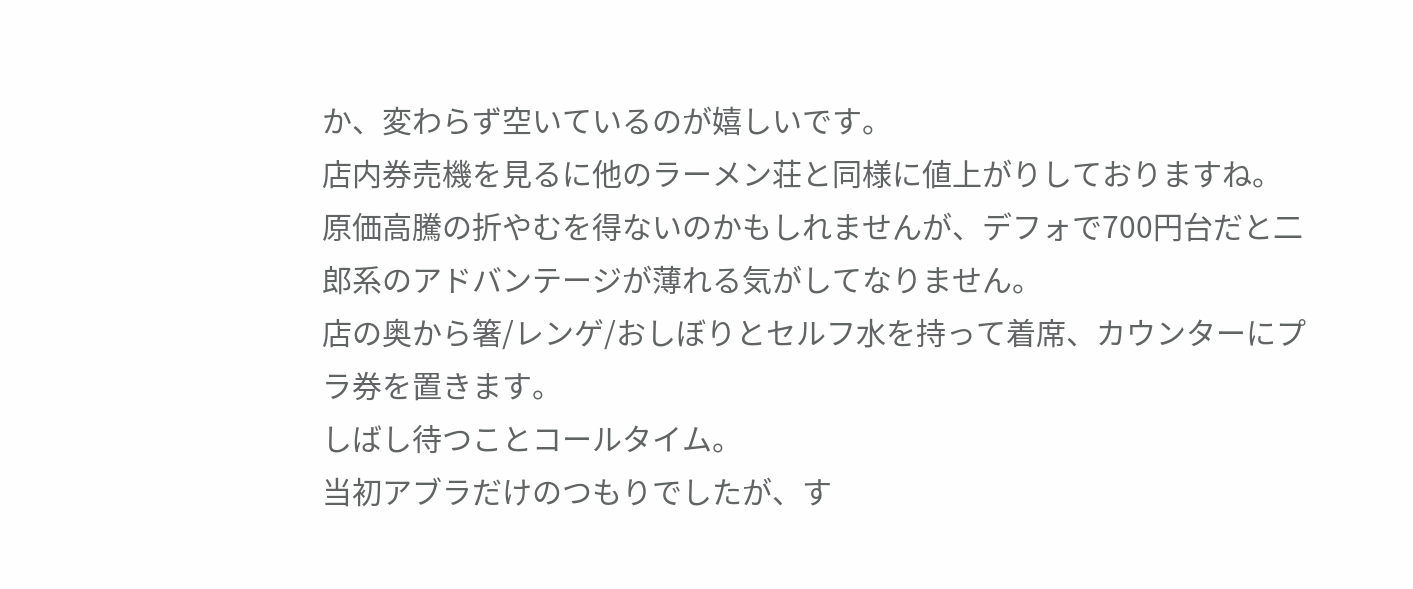か、変わらず空いているのが嬉しいです。
店内券売機を見るに他のラーメン荘と同様に値上がりしておりますね。
原価高騰の折やむを得ないのかもしれませんが、デフォで700円台だと二郎系のアドバンテージが薄れる気がしてなりません。
店の奥から箸/レンゲ/おしぼりとセルフ水を持って着席、カウンターにプラ券を置きます。
しばし待つことコールタイム。
当初アブラだけのつもりでしたが、す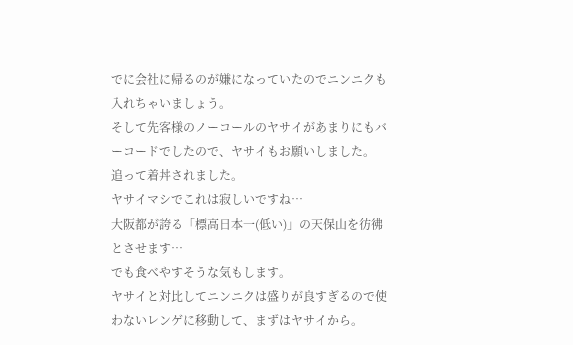でに会社に帰るのが嫌になっていたのでニンニクも入れちゃいましょう。
そして先客様のノーコールのヤサイがあまりにもバーコードでしたので、ヤサイもお願いしました。
追って着丼されました。
ヤサイマシでこれは寂しいですね…
大阪都が誇る「標高日本一(低い)」の天保山を彷彿とさせます…
でも食べやすそうな気もします。
ヤサイと対比してニンニクは盛りが良すぎるので使わないレンゲに移動して、まずはヤサイから。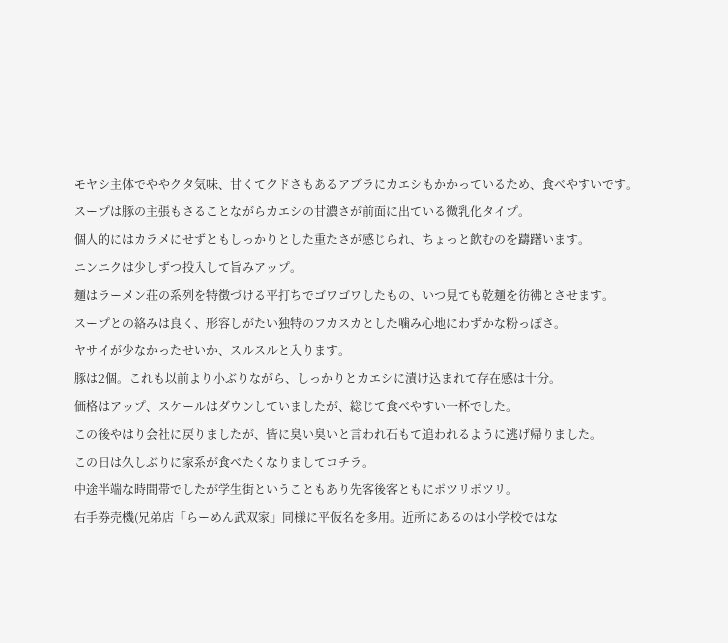モヤシ主体でややクタ気味、甘くてクドさもあるアブラにカエシもかかっているため、食べやすいです。
スープは豚の主張もさることながらカエシの甘濃さが前面に出ている微乳化タイプ。
個人的にはカラメにせずともしっかりとした重たさが感じられ、ちょっと飲むのを躊躇います。
ニンニクは少しずつ投入して旨みアップ。
麺はラーメン荘の系列を特徴づける平打ちでゴワゴワしたもの、いつ見ても乾麺を彷彿とさせます。
スープとの絡みは良く、形容しがたい独特のフカスカとした噛み心地にわずかな粉っぽさ。
ヤサイが少なかったせいか、スルスルと入ります。
豚は2個。これも以前より小ぶりながら、しっかりとカエシに漬け込まれて存在感は十分。
価格はアップ、スケールはダウンしていましたが、総じて食べやすい一杯でした。
この後やはり会社に戻りましたが、皆に臭い臭いと言われ石もて追われるように逃げ帰りました。
この日は久しぶりに家系が食べたくなりましてコチラ。
中途半端な時間帯でしたが学生街ということもあり先客後客ともにポツリポツリ。
右手券売機(兄弟店「らーめん武双家」同様に平仮名を多用。近所にあるのは小学校ではな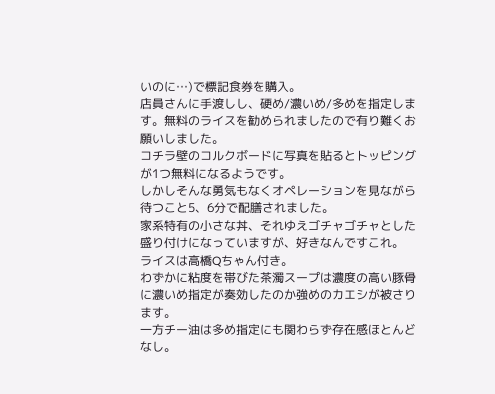いのに…)で標記食券を購入。
店員さんに手渡しし、硬め/濃いめ/多めを指定します。無料のライスを勧められましたので有り難くお願いしました。
コチラ壁のコルクボードに写真を貼るとトッピングが1つ無料になるようです。
しかしそんな勇気もなくオペレーションを見ながら待つこと5、6分で配膳されました。
家系特有の小さな丼、それゆえゴチャゴチャとした盛り付けになっていますが、好きなんですこれ。
ライスは高橋Qちゃん付き。
わずかに粘度を帯びた茶濁スープは濃度の高い豚骨に濃いめ指定が奏効したのか強めのカエシが被さります。
一方チー油は多め指定にも関わらず存在感ほとんどなし。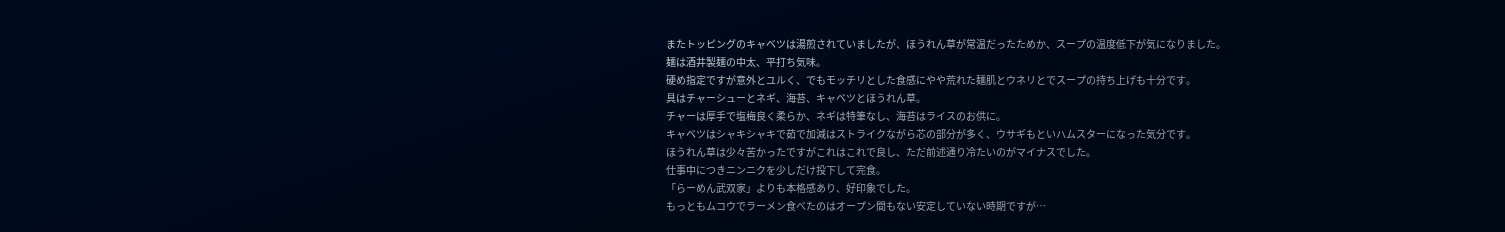またトッピングのキャベツは湯煎されていましたが、ほうれん草が常温だったためか、スープの温度低下が気になりました。
麺は酒井製麺の中太、平打ち気味。
硬め指定ですが意外とユルく、でもモッチリとした食感にやや荒れた麺肌とウネリとでスープの持ち上げも十分です。
具はチャーシューとネギ、海苔、キャベツとほうれん草。
チャーは厚手で塩梅良く柔らか、ネギは特筆なし、海苔はライスのお供に。
キャベツはシャキシャキで茹で加減はストライクながら芯の部分が多く、ウサギもといハムスターになった気分です。
ほうれん草は少々苦かったですがこれはこれで良し、ただ前述通り冷たいのがマイナスでした。
仕事中につきニンニクを少しだけ投下して完食。
「らーめん武双家」よりも本格感あり、好印象でした。
もっともムコウでラーメン食べたのはオープン間もない安定していない時期ですが…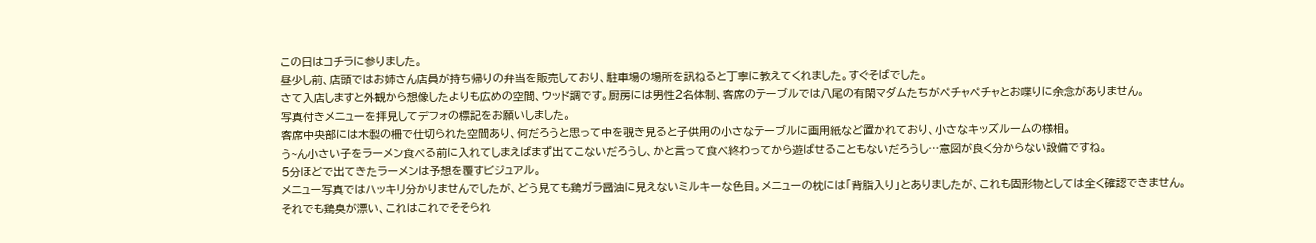この日はコチラに参りました。
昼少し前、店頭ではお姉さん店員が持ち帰りの弁当を販売しており、駐車場の場所を訊ねると丁寧に教えてくれました。すぐそばでした。
さて入店しますと外観から想像したよりも広めの空間、ウッド調です。厨房には男性2名体制、客席のテーブルでは八尾の有閑マダムたちがペチャペチャとお喋りに余念がありません。
写真付きメニューを拝見してデフォの標記をお願いしました。
客席中央部には木製の柵で仕切られた空間あり、何だろうと思って中を覗き見ると子供用の小さなテーブルに画用紙など置かれており、小さなキッズルームの様相。
う~ん小さい子をラーメン食べる前に入れてしまえばまず出てこないだろうし、かと言って食べ終わってから遊ばせることもないだろうし…意図が良く分からない設備ですね。
5分ほどで出てきたラーメンは予想を覆すビジュアル。
メニュー写真ではハッキリ分かりませんでしたが、どう見ても鶏ガラ醤油に見えないミルキーな色目。メニューの枕には「背脂入り」とありましたが、これも固形物としては全く確認できません。
それでも鶏臭が漂い、これはこれでそそられ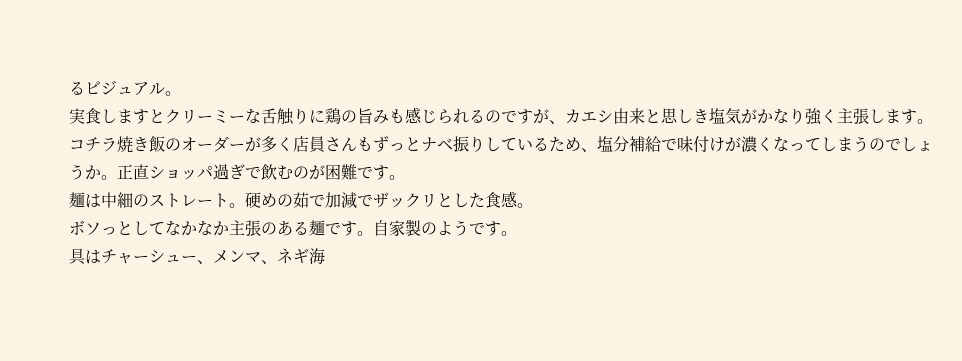るビジュアル。
実食しますとクリーミーな舌触りに鶏の旨みも感じられるのですが、カエシ由来と思しき塩気がかなり強く主張します。
コチラ焼き飯のオーダーが多く店員さんもずっとナベ振りしているため、塩分補給で味付けが濃くなってしまうのでしょうか。正直ショッパ過ぎで飲むのが困難です。
麺は中細のストレート。硬めの茹で加減でザックリとした食感。
ボソっとしてなかなか主張のある麺です。自家製のようです。
具はチャーシュー、メンマ、ネギ海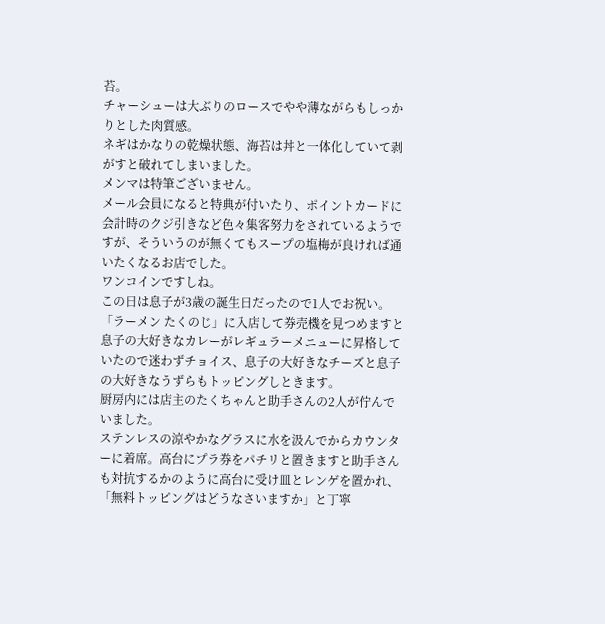苔。
チャーシューは大ぶりのロースでやや薄ながらもしっかりとした肉質感。
ネギはかなりの乾燥状態、海苔は丼と一体化していて剥がすと破れてしまいました。
メンマは特筆ございません。
メール会員になると特典が付いたり、ポイントカードに会計時のクジ引きなど色々集客努力をされているようですが、そういうのが無くてもスープの塩梅が良ければ通いたくなるお店でした。
ワンコインですしね。
この日は息子が3歳の誕生日だったので1人でお祝い。
「ラーメン たくのじ」に入店して券売機を見つめますと息子の大好きなカレーがレギュラーメニューに昇格していたので迷わずチョイス、息子の大好きなチーズと息子の大好きなうずらもトッピングしときます。
厨房内には店主のたくちゃんと助手さんの2人が佇んでいました。
ステンレスの涼やかなグラスに水を汲んでからカウンターに着席。高台にプラ券をパチリと置きますと助手さんも対抗するかのように高台に受け皿とレンゲを置かれ、「無料トッピングはどうなさいますか」と丁寧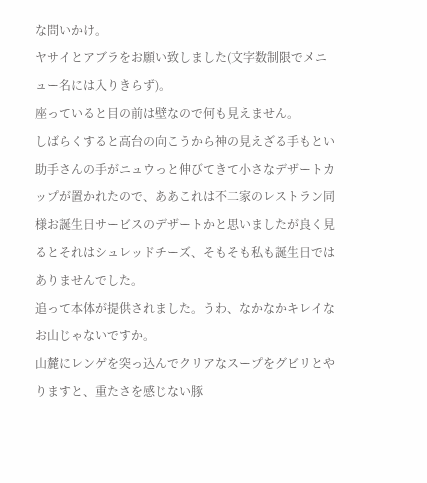な問いかけ。
ヤサイとアブラをお願い致しました(文字数制限でメニュー名には入りきらず)。
座っていると目の前は壁なので何も見えません。
しばらくすると高台の向こうから神の見えざる手もとい助手さんの手がニュウっと伸びてきて小さなデザートカップが置かれたので、ああこれは不二家のレストラン同様お誕生日サービスのデザートかと思いましたが良く見るとそれはシュレッドチーズ、そもそも私も誕生日ではありませんでした。
追って本体が提供されました。うわ、なかなかキレイなお山じゃないですか。
山麓にレンゲを突っ込んでクリアなスープをグビリとやりますと、重たさを感じない豚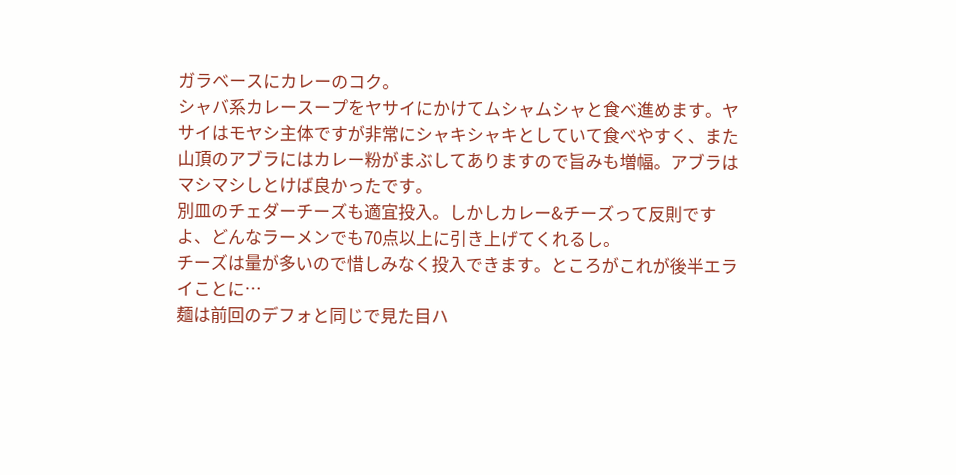ガラベースにカレーのコク。
シャバ系カレースープをヤサイにかけてムシャムシャと食べ進めます。ヤサイはモヤシ主体ですが非常にシャキシャキとしていて食べやすく、また山頂のアブラにはカレー粉がまぶしてありますので旨みも増幅。アブラはマシマシしとけば良かったです。
別皿のチェダーチーズも適宜投入。しかしカレー&チーズって反則ですよ、どんなラーメンでも70点以上に引き上げてくれるし。
チーズは量が多いので惜しみなく投入できます。ところがこれが後半エライことに…
麺は前回のデフォと同じで見た目ハ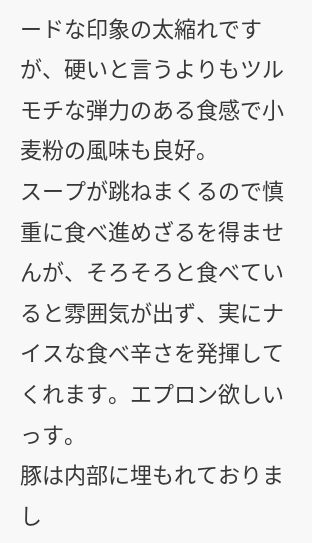ードな印象の太縮れですが、硬いと言うよりもツルモチな弾力のある食感で小麦粉の風味も良好。
スープが跳ねまくるので慎重に食べ進めざるを得ませんが、そろそろと食べていると雰囲気が出ず、実にナイスな食べ辛さを発揮してくれます。エプロン欲しいっす。
豚は内部に埋もれておりまし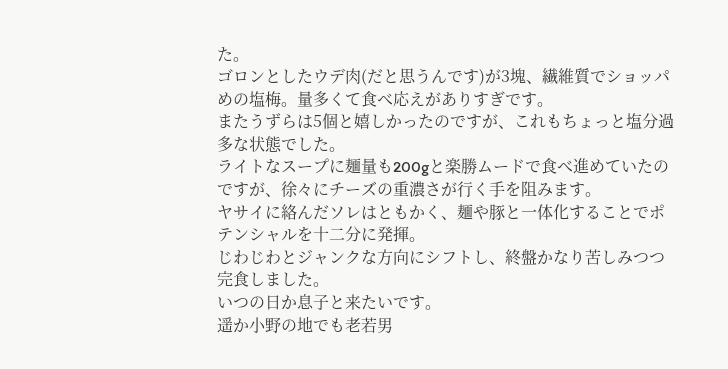た。
ゴロンとしたウデ肉(だと思うんです)が3塊、繊維質でショッパめの塩梅。量多くて食べ応えがありすぎです。
またうずらは5個と嬉しかったのですが、これもちょっと塩分過多な状態でした。
ライトなスープに麺量も200gと楽勝ムードで食べ進めていたのですが、徐々にチーズの重濃さが行く手を阻みます。
ヤサイに絡んだソレはともかく、麺や豚と一体化することでポテンシャルを十二分に発揮。
じわじわとジャンクな方向にシフトし、終盤かなり苦しみつつ完食しました。
いつの日か息子と来たいです。
遥か小野の地でも老若男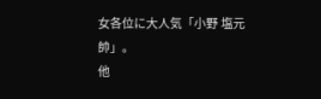女各位に大人気「小野 塩元帥」。
他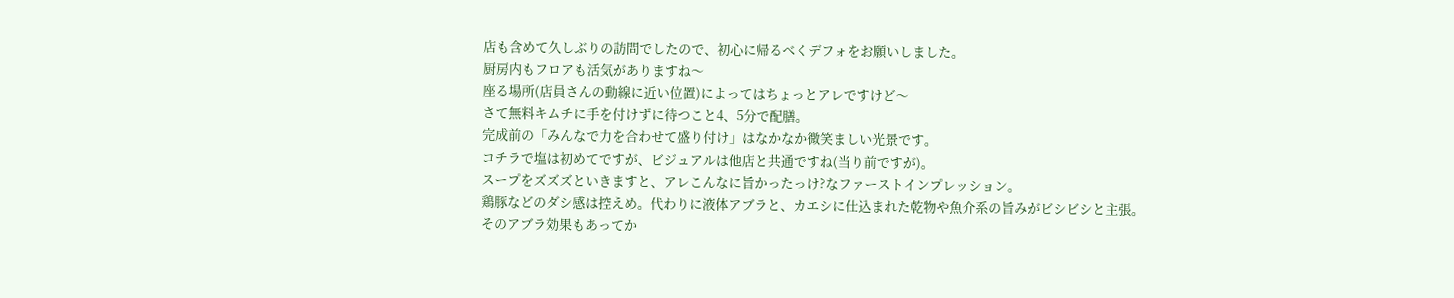店も含めて久しぶりの訪問でしたので、初心に帰るべくデフォをお願いしました。
厨房内もフロアも活気がありますね〜
座る場所(店員さんの動線に近い位置)によってはちょっとアレですけど〜
さて無料キムチに手を付けずに待つこと4、5分で配膳。
完成前の「みんなで力を合わせて盛り付け」はなかなか微笑ましい光景です。
コチラで塩は初めてですが、ビジュアルは他店と共通ですね(当り前ですが)。
スープをズズズといきますと、アレこんなに旨かったっけ?なファーストインプレッション。
鶏豚などのダシ感は控えめ。代わりに液体アブラと、カエシに仕込まれた乾物や魚介系の旨みがビシビシと主張。
そのアブラ効果もあってか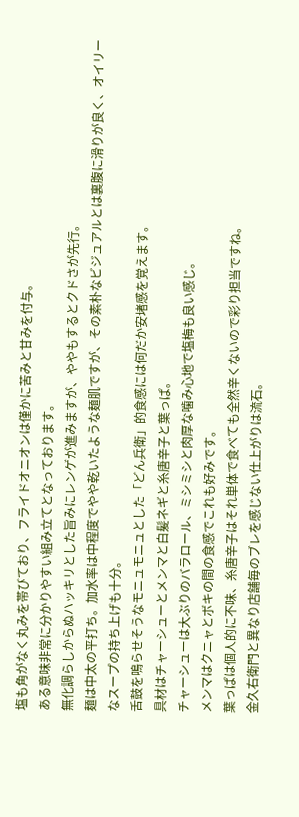塩も角がなく丸みを帯びており、フライドオニオンは僅かに苦みと甘みを付与。
ある意味非常に分かりやすい組み立てとなっております。
無化調らしからぬハッキリとした旨みにレンゲが進みますが、ややもするとクドさが先行。
麺は中太の平打ち。加水率は中程度でやや乾いたような麺肌ですが、その素朴なビジュアルとは裏腹に滑りが良く、オイリーなスープの持ち上げも十分。
舌鼓を鳴らせそうなモニュモニュとした「どん兵衛」的食感には何だか安堵感を覚えます。
具材はチャーシューとメンマと白髪ネギと糸唐辛子と葉っぱ。
チャーシューは大ぶりのバラロール、ミシミシと肉厚な噛み心地で塩梅も良い感じ。
メンマはクニャとボキの間の食感でこれも好みです。
葉っぱは個人的に不味、糸唐辛子はそれ単体で食べても全然辛くないので彩り担当ですね。
金久右衛門と異なり店舗毎のブレを感じない仕上がりは流石。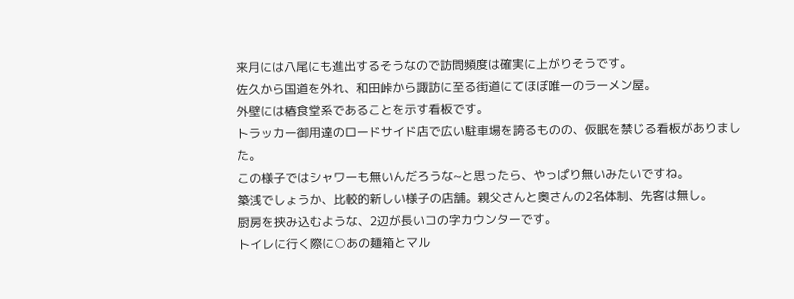来月には八尾にも進出するそうなので訪問頻度は確実に上がりそうです。
佐久から国道を外れ、和田峠から諏訪に至る街道にてほぼ唯一のラーメン屋。
外壁には椿食堂系であることを示す看板です。
トラッカー御用達のロードサイド店で広い駐車場を誇るものの、仮眠を禁じる看板がありました。
この様子ではシャワーも無いんだろうな~と思ったら、やっぱり無いみたいですね。
築浅でしょうか、比較的新しい様子の店舗。親父さんと奥さんの2名体制、先客は無し。
厨房を挟み込むような、2辺が長いコの字カウンターです。
トイレに行く際に○あの麺箱とマル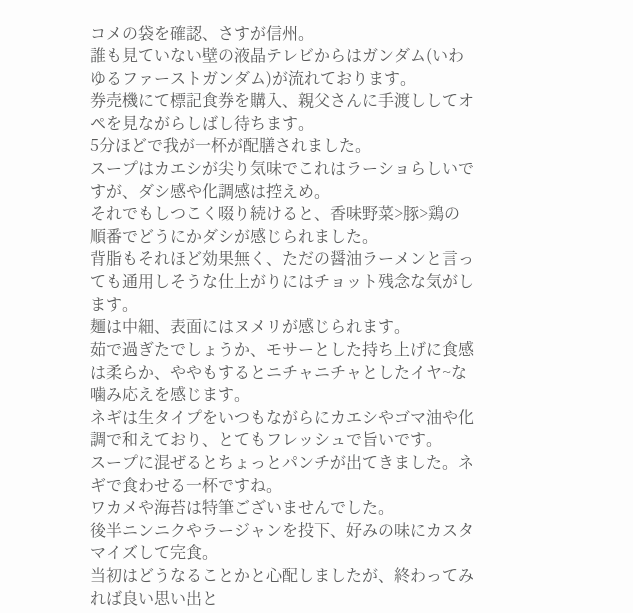コメの袋を確認、さすが信州。
誰も見ていない壁の液晶テレビからはガンダム(いわゆるファーストガンダム)が流れております。
券売機にて標記食券を購入、親父さんに手渡ししてオペを見ながらしばし待ちます。
5分ほどで我が一杯が配膳されました。
スープはカエシが尖り気味でこれはラーショらしいですが、ダシ感や化調感は控えめ。
それでもしつこく啜り続けると、香味野菜>豚>鶏の順番でどうにかダシが感じられました。
背脂もそれほど効果無く、ただの醤油ラーメンと言っても通用しそうな仕上がりにはチョット残念な気がします。
麺は中細、表面にはヌメリが感じられます。
茹で過ぎたでしょうか、モサーとした持ち上げに食感は柔らか、ややもするとニチャニチャとしたイヤ~な噛み応えを感じます。
ネギは生タイプをいつもながらにカエシやゴマ油や化調で和えており、とてもフレッシュで旨いです。
スープに混ぜるとちょっとパンチが出てきました。ネギで食わせる一杯ですね。
ワカメや海苔は特筆ございませんでした。
後半ニンニクやラージャンを投下、好みの味にカスタマイズして完食。
当初はどうなることかと心配しましたが、終わってみれば良い思い出と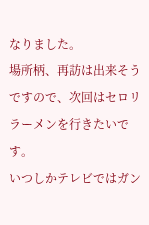なりました。
場所柄、再訪は出来そうですので、次回はセロリラーメンを行きたいです。
いつしかテレビではガン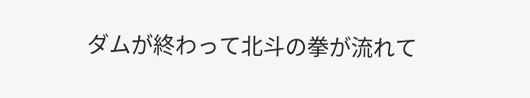ダムが終わって北斗の拳が流れて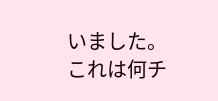いました。
これは何チ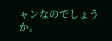ャンなのでしょうか。